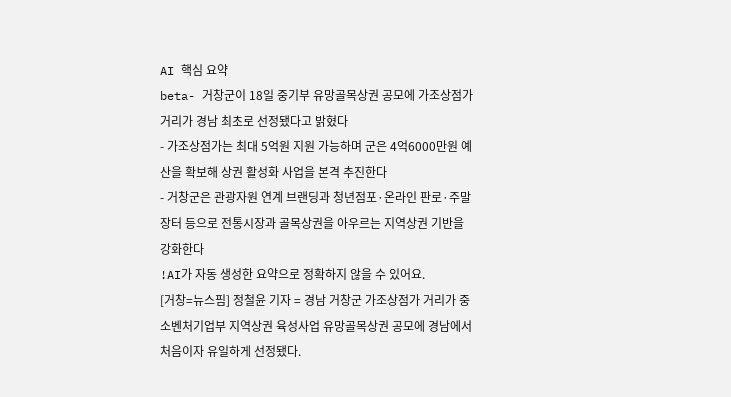AI 핵심 요약
beta- 거창군이 18일 중기부 유망골목상권 공모에 가조상점가 거리가 경남 최초로 선정됐다고 밝혔다
- 가조상점가는 최대 5억원 지원 가능하며 군은 4억6000만원 예산을 확보해 상권 활성화 사업을 본격 추진한다
- 거창군은 관광자원 연계 브랜딩과 청년점포·온라인 판로·주말장터 등으로 전통시장과 골목상권을 아우르는 지역상권 기반을 강화한다
!AI가 자동 생성한 요약으로 정확하지 않을 수 있어요.
[거창=뉴스핌] 정철윤 기자 = 경남 거창군 가조상점가 거리가 중소벤처기업부 지역상권 육성사업 유망골목상권 공모에 경남에서 처음이자 유일하게 선정됐다.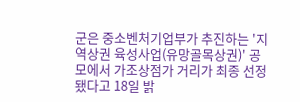군은 중소벤처기업부가 추진하는 '지역상권 육성사업(유망골목상권)' 공모에서 가조상점가 거리가 최종 선정됐다고 18일 밝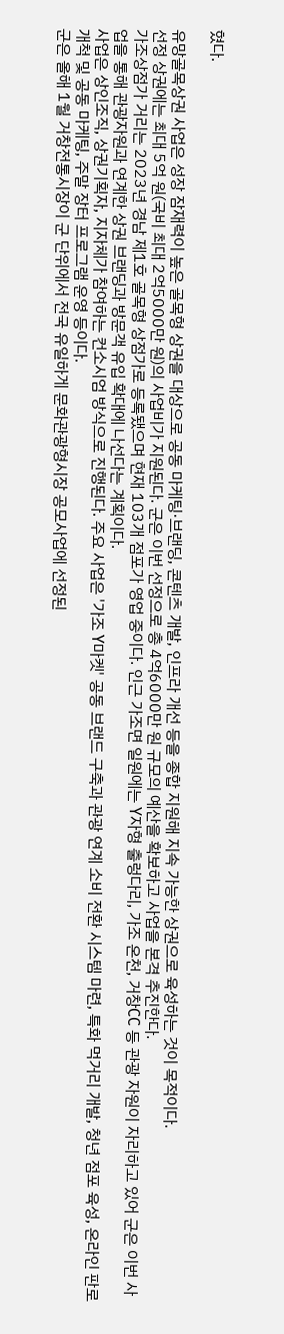혔다.

유망골목상권 사업은 성장 잠재력이 높은 골목형 상권을 대상으로 공동 마케팅·브랜딩, 콘텐츠 개발, 인프라 개선 등을 종합 지원해 지속 가능한 상권으로 육성하는 것이 목적이다.
선정 상권에는 최대 5억 원(국비 최대 2억5000만 원)의 사업비가 지원된다. 군은 이번 선정으로 총 4억6000만 원 규모의 예산을 확보하고 사업을 본격 추진한다.
가조상점가 거리는 2023년 경남 제1호 골목형 상점가로 등록됐으며 현재 103개 점포가 영업 중이다. 인근 가조면 일원에는 Y자형 출렁다리, 가조 온천, 거창CC 등 관광 자원이 자리하고 있어 군은 이번 사업을 통해 관광자원과 연계한 상권 브랜딩과 방문객 유입 확대에 나선다는 계획이다.
사업은 상인조직, 상권기획자, 지자체가 참여하는 컨소시엄 방식으로 진행된다. 주요 사업은 '가조 Y마켓' 공동 브랜드 구축과 관광 연계 소비 전환 시스템 마련, 특화 먹거리 개발, 청년 점포 육성, 온라인 판로 개척 및 공동 마케팅, 주말 장터 프로그램 운영 등이다.
군은 올해 1월 거창전통시장이 군 단위에서 전국 유일하게 문화관광형시장 공모사업에 선정된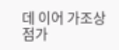데 이어 가조상점가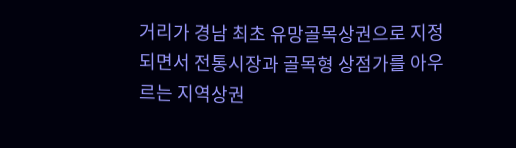거리가 경남 최초 유망골목상권으로 지정되면서 전통시장과 골목형 상점가를 아우르는 지역상권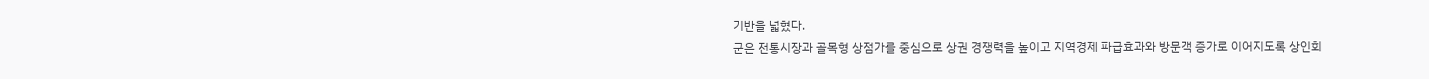기반을 넓혔다.
군은 전통시장과 골목형 상점가를 중심으로 상권 경쟁력을 높이고 지역경제 파급효과와 방문객 증가로 이어지도록 상인회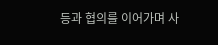등과 협의를 이어가며 사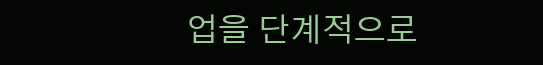업을 단계적으로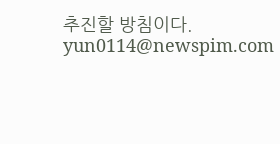추진할 방침이다.
yun0114@newspim.com